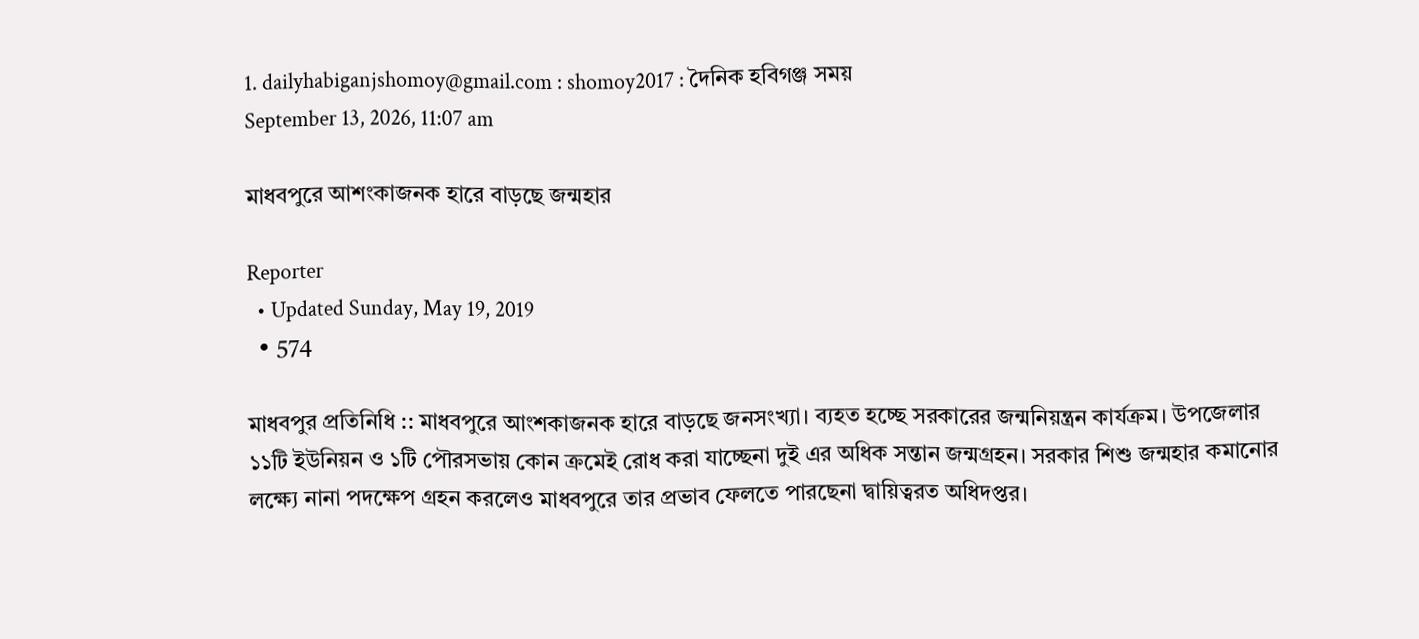1. dailyhabiganjshomoy@gmail.com : shomoy2017 : দৈনিক হবিগঞ্জ সময়
September 13, 2026, 11:07 am

মাধবপুরে আশংকাজনক হারে বাড়ছে জন্মহার

Reporter
  • Updated Sunday, May 19, 2019
  • 574

মাধবপুর প্রতিনিধি :: মাধবপুরে আংশকাজনক হারে বাড়ছে জনসংখ্যা। ব্যহত হচ্ছে সরকারের জন্মনিয়ন্ত্রন কার্যক্রম। উপজেলার ১১টি ইউনিয়ন ও ১টি পৌরসভায় কোন ক্রমেই রোধ করা যাচ্ছেনা দুই এর অধিক সন্তান জন্মগ্রহন। সরকার শিশু জন্মহার কমানোর লক্ষ্যে নানা পদক্ষেপ গ্রহন করলেও মাধবপুরে তার প্রভাব ফেলতে পারছেনা দ্বায়িত্বরত অধিদপ্তর।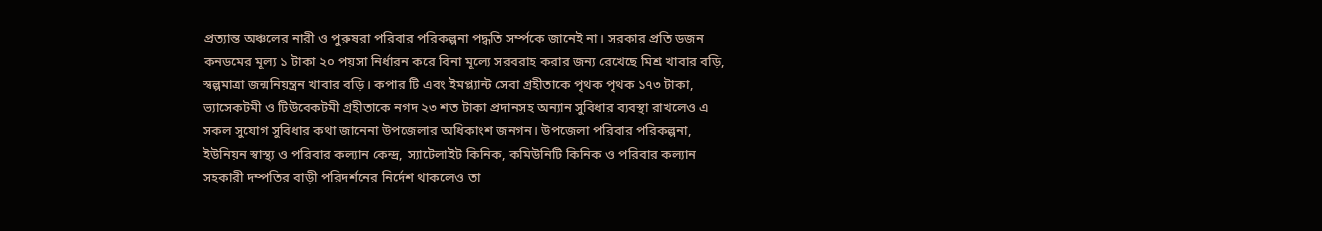প্রত্যান্ত অঞ্চলের নারী ও পুরুষরা পরিবার পরিকল্পনা পদ্ধতি সর্ম্পকে জানেই না। সরকার প্রতি ডজন কনডমের মূল্য ১ টাকা ২০ পয়সা নির্ধারন করে বিনা মূল্যে সরবরাহ করার জন্য রেখেছে মিশ্র খাবার বড়ি, স্বল্পমাত্রা জন্মনিয়ন্ত্রন খাবার বড়ি। কপার টি এবং ইমপ্ল্যান্ট সেবা গ্রহীতাকে পৃথক পৃথক ১৭৩ টাকা, ভ্যাসেকটমী ও টিউবেকটমী গ্রহীতাকে নগদ ২৩ শত টাকা প্রদানসহ অন্যান সুবিধার ব্যবস্থা রাখলেও এ সকল সুযোগ সুবিধার কথা জানেনা উপজেলার অধিকাংশ জনগন। উপজেলা পরিবার পরিকল্পনা, ইউনিয়ন স্বাস্থ্য ও পরিবার কল্যান কেন্দ্র, স্যাটেলাইট কিনিক, কমিউনিটি কিনিক ও পরিবার কল্যান সহকারী দম্পতির বাড়ী পরিদর্শনের নির্দেশ থাকলেও তা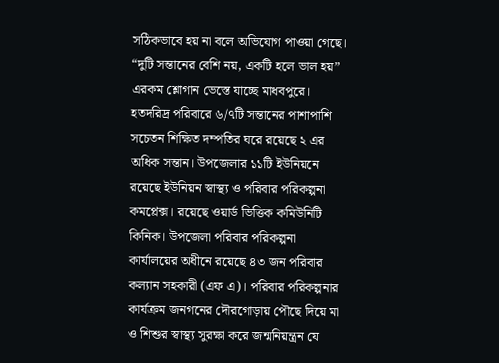সঠিকভাবে হয় না বলে অভিযোগ পাওয়া গেছে। “দুটি সন্তানের বেশি নয়, একটি হলে ভাল হয়” এরকম শ্লোগান ভেস্তে যাচ্ছে মাধবপুরে। হতদরিদ্র পরিবারে ৬/৭টি সন্তানের পাশাপাশি সচেতন শিক্ষিত দম্পতির ঘরে রয়েছে ২ এর অধিক সন্তান। উপজেলার ১১টি ইউনিয়নে রয়েছে ইউনিয়ন স্বাস্থ্য ও পরিবার পরিকল্পনা কমপ্লেক্স। রয়েছে ওয়ার্ড ভিত্তিক কমিউনিটি কিনিক। উপজেলা পরিবার পরিকল্পনা কার্যালয়ের অধীনে রয়েছে ৪৩ জন পরিবার কল্যান সহকারী (এফ এ)। পরিবার পরিকল্পনার কার্যক্রম জনগনের দৌরগোড়ায় পৌছে দিয়ে মা ও শিশুর স্বাস্থ্য সুরক্ষা করে জন্মনিয়ন্ত্রন যে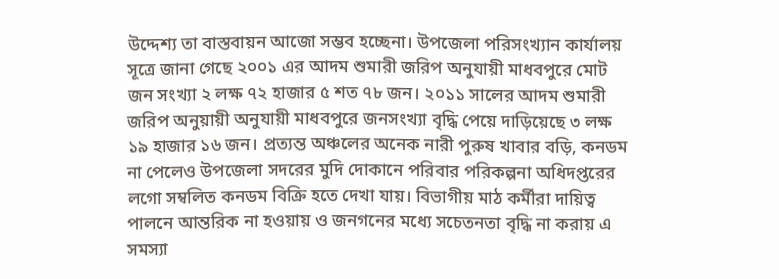উদ্দেশ্য তা বাস্তবায়ন আজো সম্ভব হচ্ছেনা। উপজেলা পরিসংখ্যান কার্যালয় সূত্রে জানা গেছে ২০০১ এর আদম শুমারী জরিপ অনুযায়ী মাধবপুরে মোট জন সংখ্যা ২ লক্ষ ৭২ হাজার ৫ শত ৭৮ জন। ২০১১ সালের আদম শুমারী জরিপ অনুয়ায়ী অনুযায়ী মাধবপুরে জনসংখ্যা বৃদ্ধি পেয়ে দাড়িয়েছে ৩ লক্ষ ১৯ হাজার ১৬ জন। প্রত্যন্ত অঞ্চলের অনেক নারী পুরুষ খাবার বড়ি, কনডম না পেলেও উপজেলা সদরের মুদি দোকানে পরিবার পরিকল্পনা অধিদপ্তরের লগো সম্বলিত কনডম বিক্রি হতে দেখা যায়। বিভাগীয় মাঠ কর্মীরা দায়িত্ব পালনে আন্তরিক না হওয়ায় ও জনগনের মধ্যে সচেতনতা বৃদ্ধি না করায় এ সমস্যা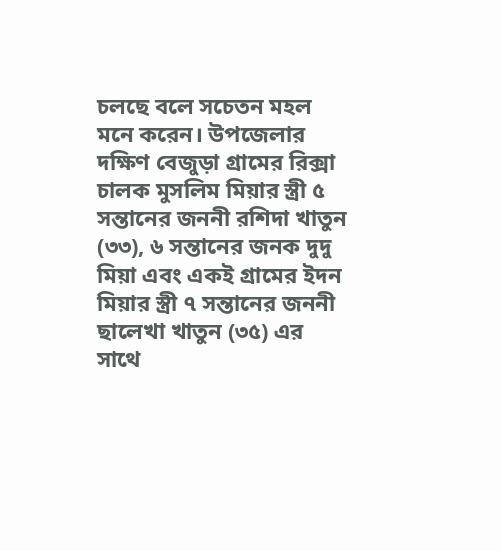চলছে বলে সচেতন মহল মনে করেন। উপজেলার দক্ষিণ বেজুড়া গ্রামের রিক্সা চালক মুসলিম মিয়ার স্ত্রী ৫ সন্তানের জননী রশিদা খাতুন (৩৩), ৬ সন্তানের জনক দুদু মিয়া এবং একই গ্রামের ইদন মিয়ার স্ত্রী ৭ সন্তানের জননী ছালেখা খাতুন (৩৫) এর সাথে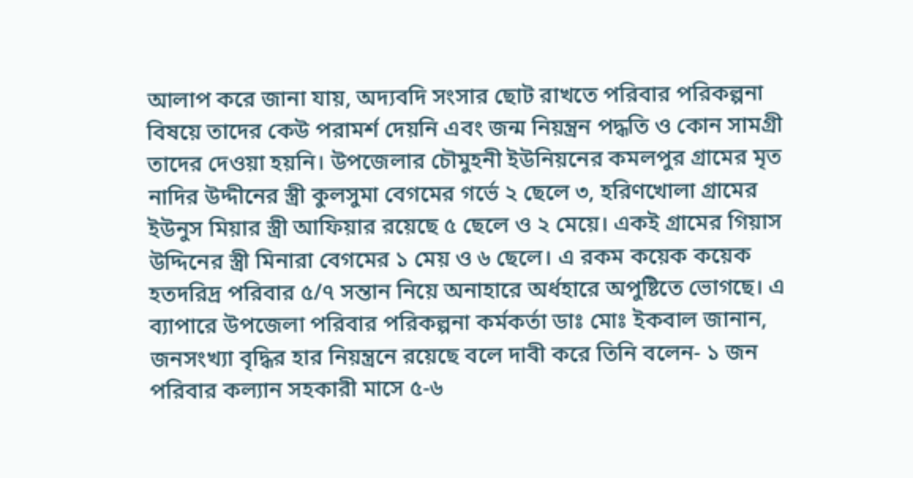আলাপ করে জানা যায়, অদ্যবদি সংসার ছোট রাখতে পরিবার পরিকল্পনা বিষয়ে তাদের কেউ পরামর্শ দেয়নি এবং জন্ম নিয়ন্ত্রন পদ্ধতি ও কোন সামগ্রী তাদের দেওয়া হয়নি। উপজেলার চৌমুহনী ইউনিয়নের কমলপুর গ্রামের মৃত নাদির উদ্দীনের স্ত্রী কুলসুমা বেগমের গর্ভে ২ ছেলে ৩, হরিণখোলা গ্রামের ইউনুস মিয়ার স্ত্রী আফিয়ার রয়েছে ৫ ছেলে ও ২ মেয়ে। একই গ্রামের গিয়াস উদ্দিনের স্ত্রী মিনারা বেগমের ১ মেয় ও ৬ ছেলে। এ রকম কয়েক কয়েক হতদরিদ্র পরিবার ৫/৭ সন্তান নিয়ে অনাহারে অর্ধহারে অপুষ্টিতে ভোগছে। এ ব্যাপারে উপজেলা পরিবার পরিকল্পনা কর্মকর্তা ডাঃ মোঃ ইকবাল জানান, জনসংখ্যা বৃদ্ধির হার নিয়ন্ত্রনে রয়েছে বলে দাবী করে তিনি বলেন- ১ জন পরিবার কল্যান সহকারী মাসে ৫-৬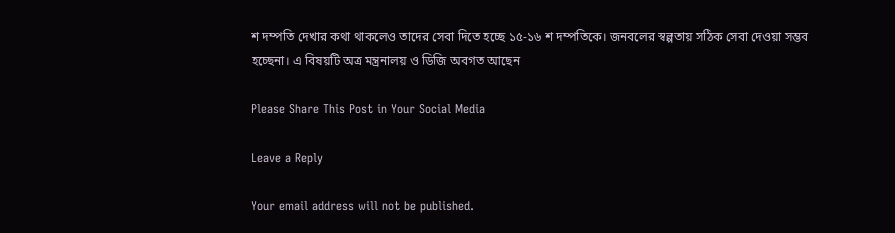শ দম্পতি দেখার কথা থাকলেও তাদের সেবা দিতে হচ্ছে ১৫-১৬ শ দম্পতিকে। জনবলের স্বল্পতায় সঠিক সেবা দেওয়া সম্ভব হচ্ছেনা। এ বিষয়টি অত্র মন্ত্রনালয় ও ডিজি অবগত আছেন

Please Share This Post in Your Social Media

Leave a Reply

Your email address will not be published.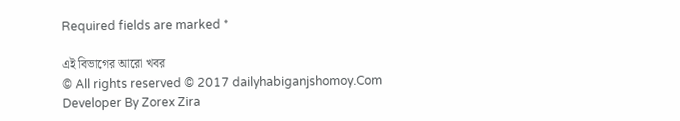Required fields are marked *

এই বিভাগের আরো খবর
© All rights reserved © 2017 dailyhabiganjshomoy.Com
Developer By Zorex Zira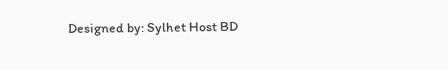Designed by: Sylhet Host BD